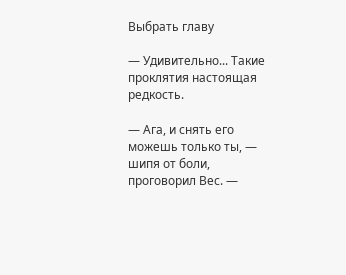Выбрать главу

— Удивительно... Такие проклятия настоящая редкость.

— Ага, и снять его можешь только ты, — шипя от боли, проговорил Вес. —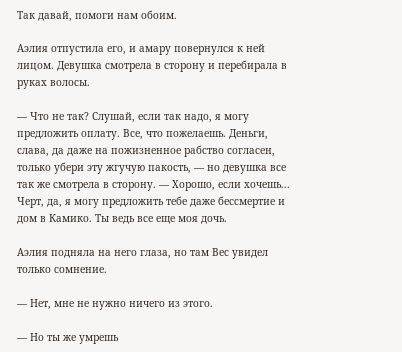Так давай, помоги нам обоим.

Аэлия отпустила его, и амару повернулся к ней лицом. Девушка смотрела в сторону и перебирала в руках волосы.

— Что не так? Слушай, если так надо, я могу предложить оплату. Все, что пожелаешь. Деньги, слава, да даже на пожизненное рабство согласен, только убери эту жгучую пакость, — но девушка все так же смотрела в сторону. — Хорошо, если хочешь... Черт, да, я могу предложить тебе даже бессмертие и дом в Камико. Ты ведь все еще моя дочь.

Аэлия подняла на него глаза, но там Вес увидел только сомнение.

— Нет, мне не нужно ничего из этого.

— Но ты же умрешь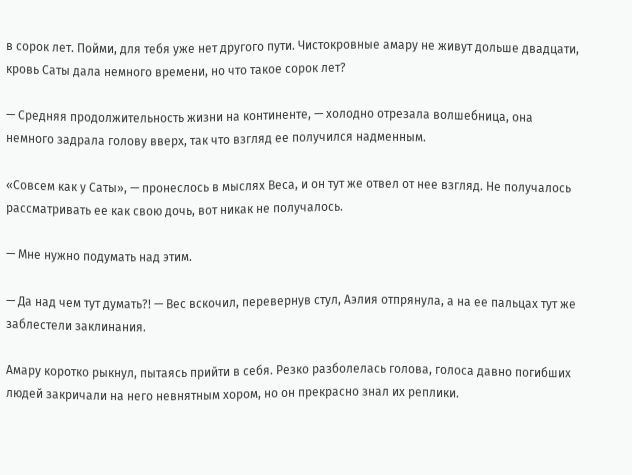в сорок лет. Пойми, для тебя уже нет другого пути. Чистокровные амару не живут дольше двадцати, кровь Саты дала немного времени, но что такое сорок лет?

— Средняя продолжительность жизни на континенте, — холодно отрезала волшебница, она немного задрала голову вверх, так что взгляд ее получился надменным.

«Совсем как у Саты», — пронеслось в мыслях Веса, и он тут же отвел от нее взгляд. Не получалось рассматривать ее как свою дочь, вот никак не получалось.

— Мне нужно подумать над этим.

— Да над чем тут думать?! — Вес вскочил, перевернув стул, Аэлия отпрянула, а на ее пальцах тут же заблестели заклинания.

Амару коротко рыкнул, пытаясь прийти в себя. Резко разболелась голова, голоса давно погибших людей закричали на него невнятным хором, но он прекрасно знал их реплики.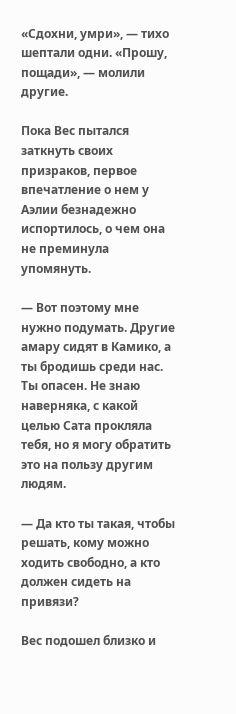«Сдохни, умри», — тихо шептали одни. «Прошу, пощади», — молили другие.

Пока Вес пытался заткнуть своих призраков, первое впечатление о нем у Аэлии безнадежно испортилось, о чем она не преминула упомянуть.

— Вот поэтому мне нужно подумать. Другие амару сидят в Камико, а ты бродишь среди нас. Ты опасен. Не знаю наверняка, с какой целью Сата прокляла тебя, но я могу обратить это на пользу другим людям.

— Да кто ты такая, чтобы решать, кому можно ходить свободно, а кто должен сидеть на привязи?

Вес подошел близко и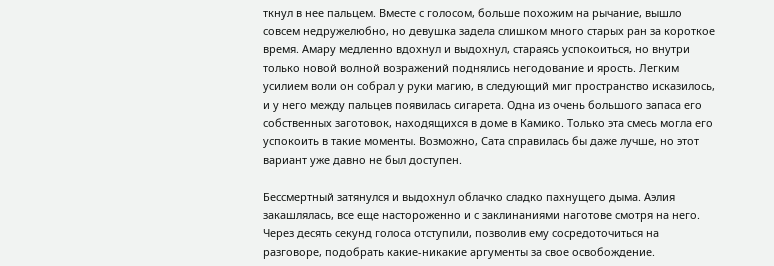ткнул в нее пальцем. Вместе с голосом, больше похожим на рычание, вышло совсем недружелюбно, но девушка задела слишком много старых ран за короткое время. Амару медленно вдохнул и выдохнул, стараясь успокоиться, но внутри только новой волной возражений поднялись негодование и ярость. Легким усилием воли он собрал у руки магию, в следующий миг пространство исказилось, и у него между пальцев появилась сигарета. Одна из очень большого запаса его собственных заготовок, находящихся в доме в Камико. Только эта смесь могла его успокоить в такие моменты. Возможно, Сата справилась бы даже лучше, но этот вариант уже давно не был доступен.

Бессмертный затянулся и выдохнул облачко сладко пахнущего дыма. Аэлия закашлялась, все еще настороженно и с заклинаниями наготове смотря на него. Через десять секунд голоса отступили, позволив ему сосредоточиться на разговоре, подобрать какие-никакие аргументы за свое освобождение.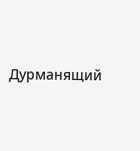Дурманящий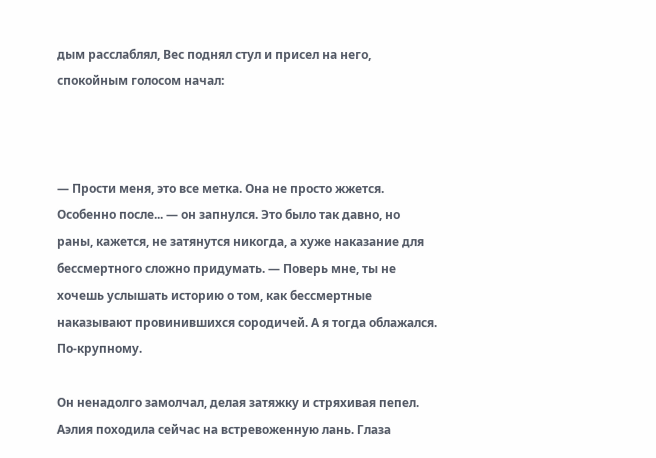дым расслаблял, Вес поднял стул и присел на него, спокойным голосом начал:



— Прости меня, это все метка. Она не просто жжется. Особенно после... — он запнулся. Это было так давно, но раны, кажется, не затянутся никогда, а хуже наказание для бессмертного сложно придумать. — Поверь мне, ты не хочешь услышать историю о том, как бессмертные наказывают провинившихся сородичей. А я тогда облажался. По-крупному.

Он ненадолго замолчал, делая затяжку и стряхивая пепел. Аэлия походила сейчас на встревоженную лань. Глаза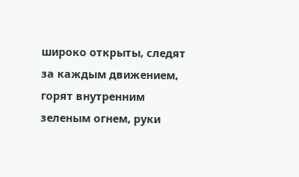широко открыты, следят за каждым движением, горят внутренним зеленым огнем, руки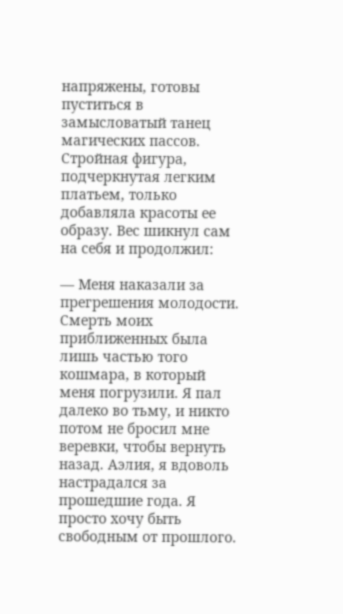напряжены, готовы пуститься в замысловатый танец магических пассов. Стройная фигура, подчеркнутая легким платьем, только добавляла красоты ее образу. Вес шикнул сам на себя и продолжил:

— Меня наказали за прегрешения молодости. Смерть моих приближенных была лишь частью того кошмара, в который меня погрузили. Я пал далеко во тьму, и никто потом не бросил мне веревки, чтобы вернуть назад. Аэлия, я вдоволь настрадался за прошедшие года. Я просто хочу быть свободным от прошлого.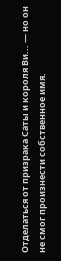Отделаться от призрака Саты и короля Ви... — но он не смог произнести собственное имя.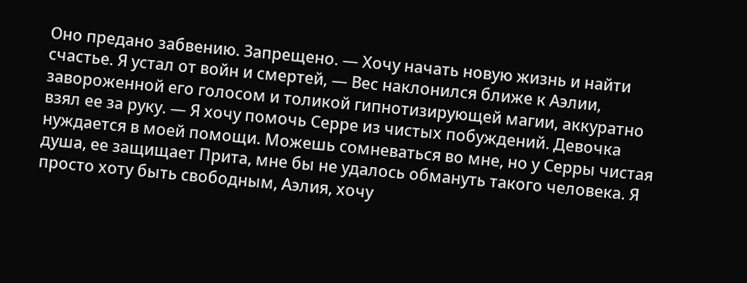Оно предано забвению. Запрещено. — Хочу начать новую жизнь и найти счастье. Я устал от войн и смертей, — Вес наклонился ближе к Аэлии, завороженной его голосом и толикой гипнотизирующей магии, аккуратно взял ее за руку. — Я хочу помочь Серре из чистых побуждений. Девочка нуждается в моей помощи. Можешь сомневаться во мне, но у Серры чистая душа, ее защищает Прита, мне бы не удалось обмануть такого человека. Я просто хоту быть свободным, Аэлия, хочу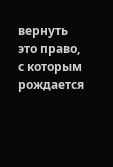вернуть это право, с которым рождается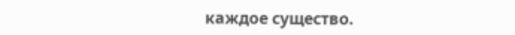каждое существо.